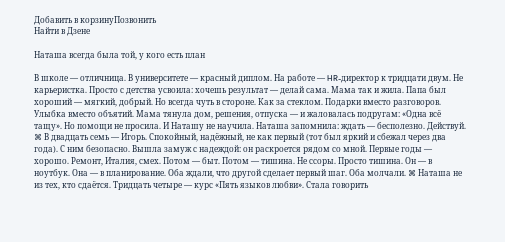Добавить в корзинуПозвонить
Найти в Дзене

Наташа всегда была той, у кого есть план

В школе — отличница. В университете — красный диплом. На работе — HR-директор к тридцати двум. Не карьеристка. Просто с детства усвоила: хочешь результат — делай сама. Мама так и жила. Папа был хороший — мягкий, добрый. Но всегда чуть в стороне. Как за стеклом. Подарки вместо разговоров. Улыбка вместо объятий. Мама тянула дом, решения, отпуска — и жаловалась подругам: «Одна всё тащу». Но помощи не просила. И Наташу не научила. Наташа запомнила: ждать — бесполезно. Действуй. ⌘ В двадцать семь — Игорь. Спокойный, надёжный, не как первый (тот был яркий и сбежал через два года). С ним безопасно. Вышла замуж с надеждой: он раскроется рядом со мной. Первые годы — хорошо. Ремонт, Италия, смех. Потом — быт. Потом — тишина. Не ссоры. Просто тишина. Он — в ноутбук. Она — в планирование. Оба ждали, что другой сделает первый шаг. Оба молчали. ⌘ Наташа не из тех, кто сдаётся. Тридцать четыре — курс «Пять языков любви». Стала говорить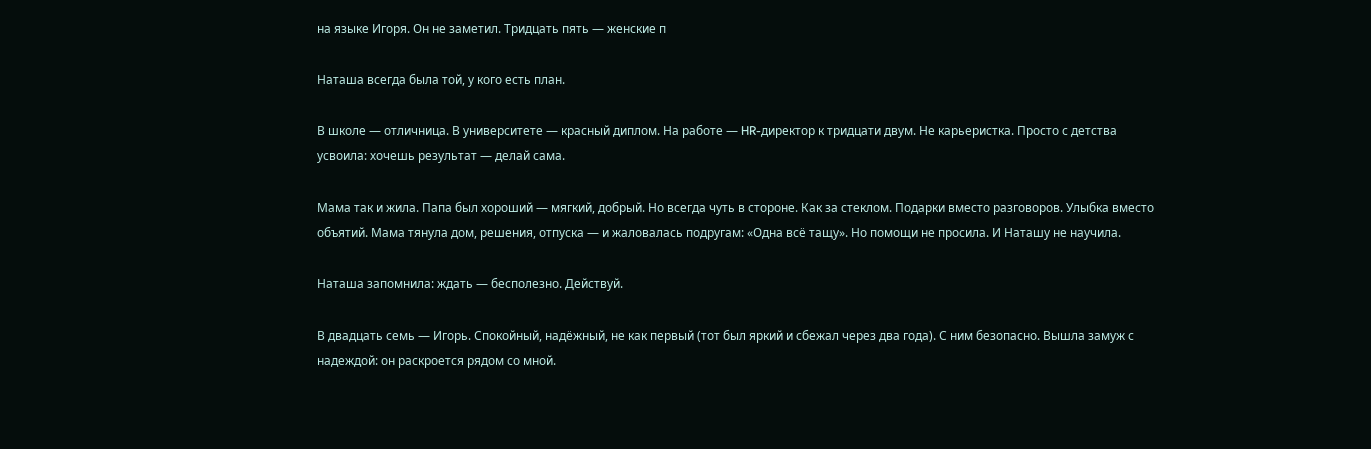на языке Игоря. Он не заметил. Тридцать пять — женские п

Наташа всегда была той, у кого есть план.

В школе — отличница. В университете — красный диплом. На работе — HR-директор к тридцати двум. Не карьеристка. Просто с детства усвоила: хочешь результат — делай сама.

Мама так и жила. Папа был хороший — мягкий, добрый. Но всегда чуть в стороне. Как за стеклом. Подарки вместо разговоров. Улыбка вместо объятий. Мама тянула дом, решения, отпуска — и жаловалась подругам: «Одна всё тащу». Но помощи не просила. И Наташу не научила.

Наташа запомнила: ждать — бесполезно. Действуй.

В двадцать семь — Игорь. Спокойный, надёжный, не как первый (тот был яркий и сбежал через два года). С ним безопасно. Вышла замуж с надеждой: он раскроется рядом со мной.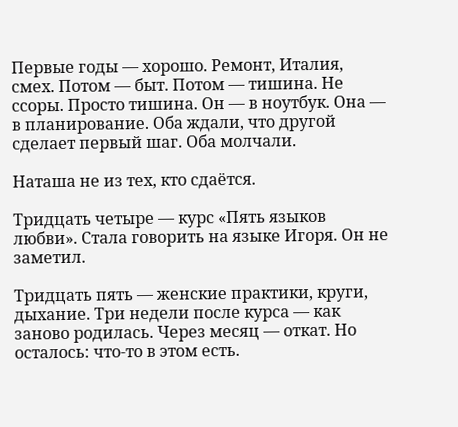Первые годы — хорошо. Ремонт, Италия, смех. Потом — быт. Потом — тишина. Не ссоры. Просто тишина. Он — в ноутбук. Она — в планирование. Оба ждали, что другой сделает первый шаг. Оба молчали.

Наташа не из тех, кто сдаётся.

Тридцать четыре — курс «Пять языков любви». Стала говорить на языке Игоря. Он не заметил.

Тридцать пять — женские практики, круги, дыхание. Три недели после курса — как заново родилась. Через месяц — откат. Но осталось: что-то в этом есть.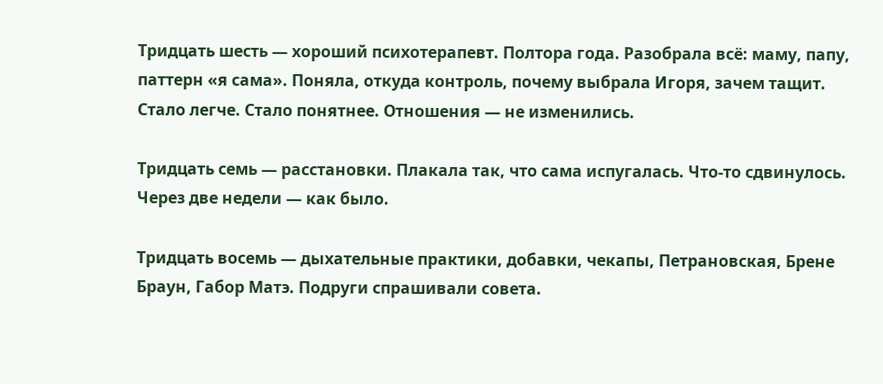Тридцать шесть — хороший психотерапевт. Полтора года. Разобрала всё: маму, папу, паттерн «я сама». Поняла, откуда контроль, почему выбрала Игоря, зачем тащит. Стало легче. Стало понятнее. Отношения — не изменились.

Тридцать семь — расстановки. Плакала так, что сама испугалась. Что-то сдвинулось. Через две недели — как было.

Тридцать восемь — дыхательные практики, добавки, чекапы, Петрановская, Брене Браун, Габор Матэ. Подруги спрашивали совета.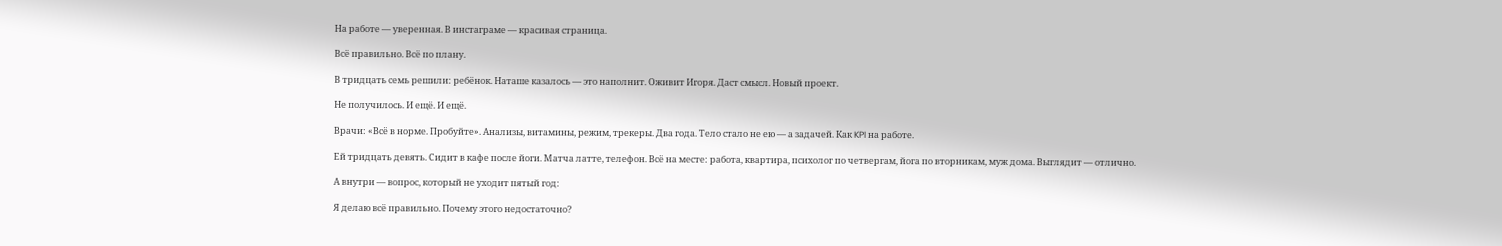На работе — уверенная. В инстаграме — красивая страница.

Всё правильно. Всё по плану.

В тридцать семь решили: ребёнок. Наташе казалось — это наполнит. Оживит Игоря. Даст смысл. Новый проект.

Не получилось. И ещё. И ещё.

Врачи: «Всё в норме. Пробуйте». Анализы, витамины, режим, трекеры. Два года. Тело стало не ею — а задачей. Как KPI на работе.

Ей тридцать девять. Сидит в кафе после йоги. Матча латте, телефон. Всё на месте: работа, квартира, психолог по четвергам, йога по вторникам, муж дома. Выглядит — отлично.

А внутри — вопрос, который не уходит пятый год:

Я делаю всё правильно. Почему этого недостаточно?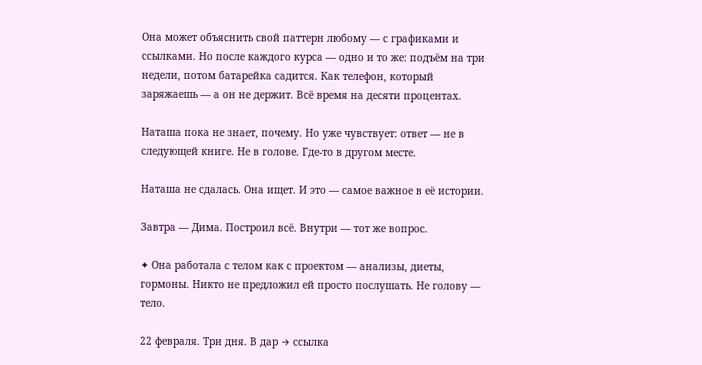Она может объяснить свой паттерн любому — с графиками и ссылками. Но после каждого курса — одно и то же: подъём на три недели, потом батарейка садится. Как телефон, который заряжаешь — а он не держит. Всё время на десяти процентах.

Наташа пока не знает, почему. Но уже чувствует: ответ — не в следующей книге. Не в голове. Где-то в другом месте.

Наташа не сдалась. Она ищет. И это — самое важное в её истории.

Завтра — Дима. Построил всё. Внутри — тот же вопрос.

✦ Она работала с телом как с проектом — анализы, диеты, гормоны. Никто не предложил ей просто послушать. Не голову — тело.

22 февраля. Три дня. В дар → ссылка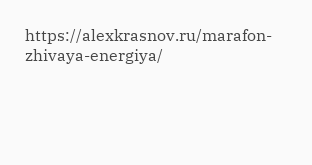https://alexkrasnov.ru/marafon-zhivaya-energiya/